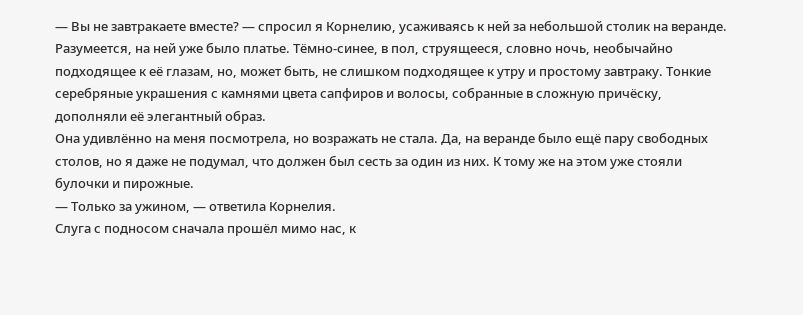— Вы не завтракаете вместе? — спросил я Корнелию, усаживаясь к ней за небольшой столик на веранде.
Разумеется, на ней уже было платье. Тёмно-синее, в пол, струящееся, словно ночь, необычайно подходящее к её глазам, но, может быть, не слишком подходящее к утру и простому завтраку. Тонкие серебряные украшения с камнями цвета сапфиров и волосы, собранные в сложную причёску, дополняли её элегантный образ.
Она удивлённо на меня посмотрела, но возражать не стала. Да, на веранде было ещё пару свободных столов, но я даже не подумал, что должен был сесть за один из них. К тому же на этом уже стояли булочки и пирожные.
— Только за ужином, — ответила Корнелия.
Слуга с подносом сначала прошёл мимо нас, к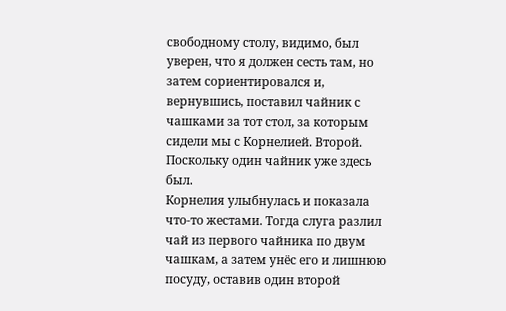свободному столу, видимо, был уверен, что я должен сесть там, но затем сориентировался и, вернувшись, поставил чайник с чашками за тот стол, за которым сидели мы с Корнелией. Второй. Поскольку один чайник уже здесь был.
Корнелия улыбнулась и показала что-то жестами. Тогда слуга разлил чай из первого чайника по двум чашкам, а затем унёс его и лишнюю посуду, оставив один второй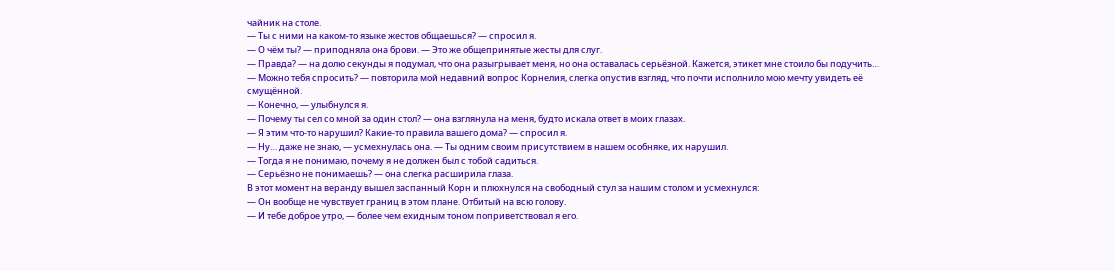чайник на столе.
— Ты с ними на каком-то языке жестов общаешься? — спросил я.
— О чём ты? — приподняла она брови. — Это же общепринятые жесты для слуг.
— Правда? — на долю секунды я подумал, что она разыгрывает меня, но она оставалась серьёзной. Кажется, этикет мне стоило бы подучить…
— Можно тебя спросить? — повторила мой недавний вопрос Корнелия, слегка опустив взгляд, что почти исполнило мою мечту увидеть её смущённой.
— Конечно, — улыбнулся я.
— Почему ты сел со мной за один стол? — она взглянула на меня, будто искала ответ в моих глазах.
— Я этим что-то нарушил? Какие-то правила вашего дома? — спросил я.
— Ну… даже не знаю, — усмехнулась она. — Ты одним своим присутствием в нашем особняке, их нарушил.
— Тогда я не понимаю, почему я не должен был с тобой садиться.
— Серьёзно не понимаешь? — она слегка расширила глаза.
В этот момент на веранду вышел заспанный Корн и плюхнулся на свободный стул за нашим столом и усмехнулся:
— Он вообще не чувствует границ в этом плане. Отбитый на всю голову.
— И тебе доброе утро, — более чем ехидным тоном поприветствовал я его.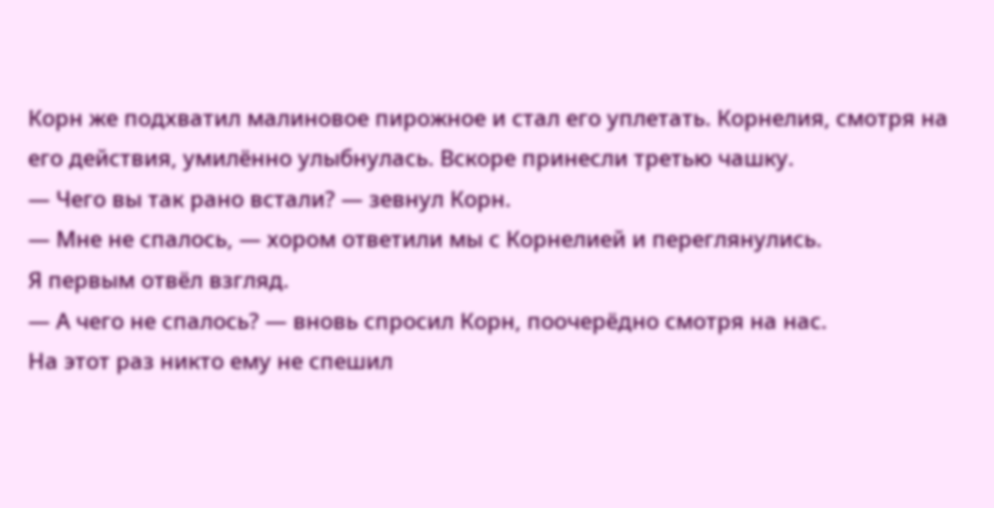Корн же подхватил малиновое пирожное и стал его уплетать. Корнелия, смотря на его действия, умилённо улыбнулась. Вскоре принесли третью чашку.
— Чего вы так рано встали? — зевнул Корн.
— Мне не спалось, — хором ответили мы с Корнелией и переглянулись.
Я первым отвёл взгляд.
— А чего не спалось? — вновь спросил Корн, поочерёдно смотря на нас.
На этот раз никто ему не спешил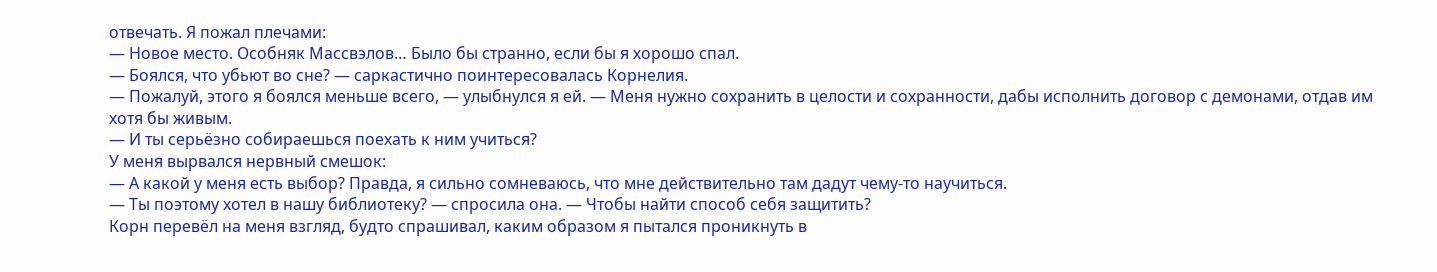отвечать. Я пожал плечами:
— Новое место. Особняк Массвэлов… Было бы странно, если бы я хорошо спал.
— Боялся, что убьют во сне? — саркастично поинтересовалась Корнелия.
— Пожалуй, этого я боялся меньше всего, — улыбнулся я ей. — Меня нужно сохранить в целости и сохранности, дабы исполнить договор с демонами, отдав им хотя бы живым.
— И ты серьёзно собираешься поехать к ним учиться?
У меня вырвался нервный смешок:
— А какой у меня есть выбор? Правда, я сильно сомневаюсь, что мне действительно там дадут чему-то научиться.
— Ты поэтому хотел в нашу библиотеку? — спросила она. — Чтобы найти способ себя защитить?
Корн перевёл на меня взгляд, будто спрашивал, каким образом я пытался проникнуть в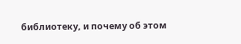библиотеку, и почему об этом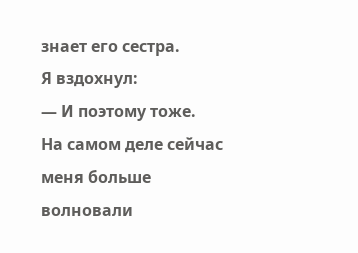знает его сестра.
Я вздохнул:
— И поэтому тоже.
На самом деле сейчас меня больше волновали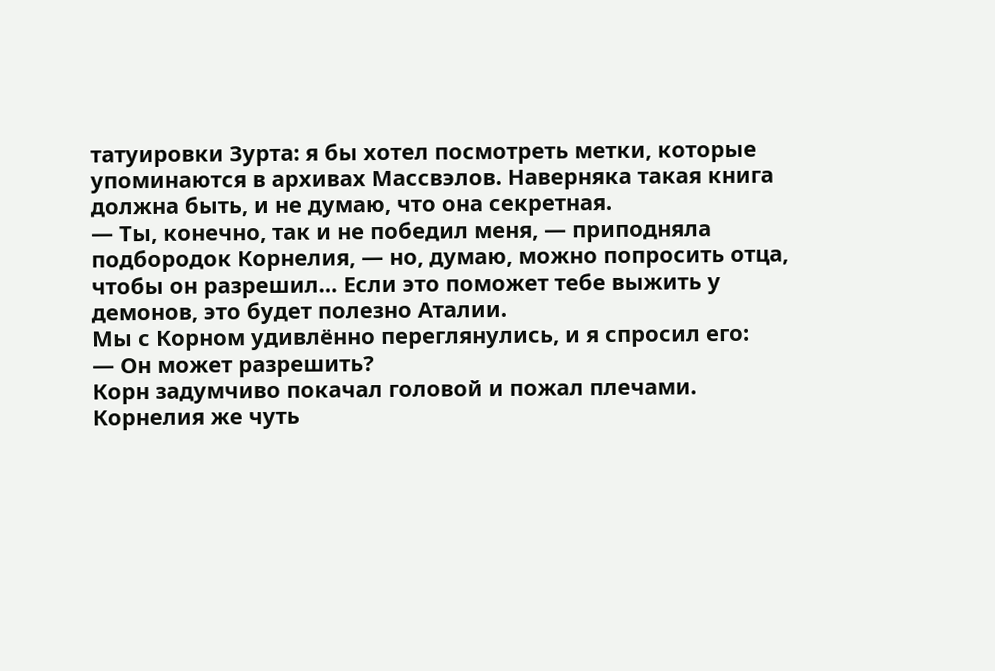татуировки Зурта: я бы хотел посмотреть метки, которые упоминаются в архивах Массвэлов. Наверняка такая книга должна быть, и не думаю, что она секретная.
— Ты, конечно, так и не победил меня, — приподняла подбородок Корнелия, — но, думаю, можно попросить отца, чтобы он разрешил… Если это поможет тебе выжить у демонов, это будет полезно Аталии.
Мы с Корном удивлённо переглянулись, и я спросил его:
— Он может разрешить?
Корн задумчиво покачал головой и пожал плечами.
Корнелия же чуть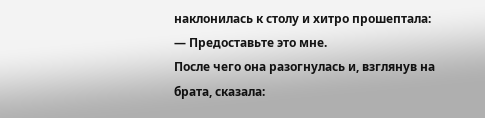наклонилась к столу и хитро прошептала:
— Предоставьте это мне.
После чего она разогнулась и, взглянув на брата, сказала: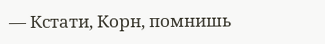— Кстати, Корн, помнишь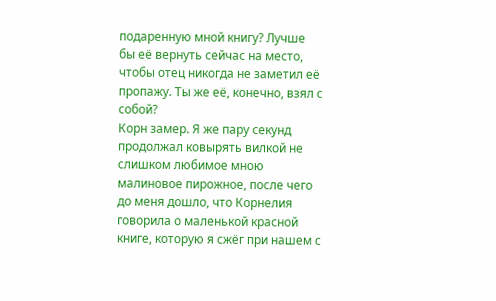подаренную мной книгу? Лучше бы её вернуть сейчас на место, чтобы отец никогда не заметил её пропажу. Ты же её, конечно, взял с собой?
Корн замер. Я же пару секунд продолжал ковырять вилкой не слишком любимое мною малиновое пирожное, после чего до меня дошло, что Корнелия говорила о маленькой красной книге, которую я сжёг при нашем с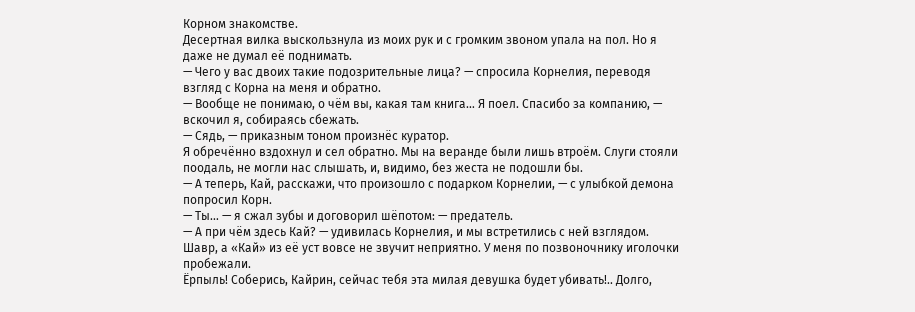Корном знакомстве.
Десертная вилка выскользнула из моих рук и с громким звоном упала на пол. Но я даже не думал её поднимать.
— Чего у вас двоих такие подозрительные лица? — спросила Корнелия, переводя взгляд с Корна на меня и обратно.
— Вообще не понимаю, о чём вы, какая там книга… Я поел. Спасибо за компанию, — вскочил я, собираясь сбежать.
— Сядь, — приказным тоном произнёс куратор.
Я обречённо вздохнул и сел обратно. Мы на веранде были лишь втроём. Слуги стояли поодаль, не могли нас слышать, и, видимо, без жеста не подошли бы.
— А теперь, Кай, расскажи, что произошло с подарком Корнелии, — с улыбкой демона попросил Корн.
— Ты… — я сжал зубы и договорил шёпотом: — предатель.
— А при чём здесь Кай? — удивилась Корнелия, и мы встретились с ней взглядом.
Шавр, а «Кай» из её уст вовсе не звучит неприятно. У меня по позвоночнику иголочки пробежали.
Ёрпыль! Соберись, Кайрин, сейчас тебя эта милая девушка будет убивать!.. Долго,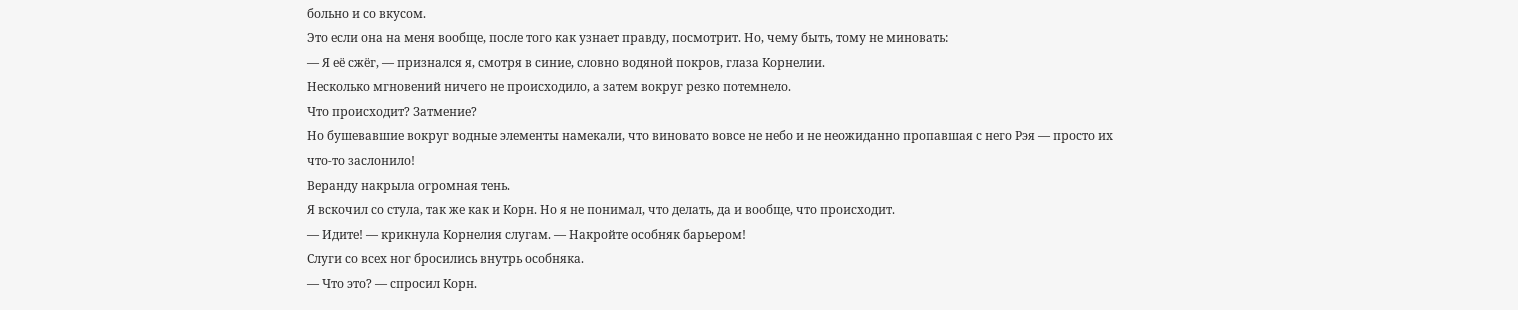больно и со вкусом.
Это если она на меня вообще, после того как узнает правду, посмотрит. Но, чему быть, тому не миновать:
— Я её сжёг, — признался я, смотря в синие, словно водяной покров, глаза Корнелии.
Несколько мгновений ничего не происходило, а затем вокруг резко потемнело.
Что происходит? Затмение?
Но бушевавшие вокруг водные элементы намекали, что виновато вовсе не небо и не неожиданно пропавшая с него Рэя — просто их что-то заслонило!
Веранду накрыла огромная тень.
Я вскочил со стула, так же как и Корн. Но я не понимал, что делать, да и вообще, что происходит.
— Идите! — крикнула Корнелия слугам. — Накройте особняк барьером!
Слуги со всех ног бросились внутрь особняка.
— Что это? — спросил Корн.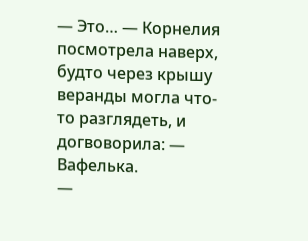— Это… — Корнелия посмотрела наверх, будто через крышу веранды могла что-то разглядеть, и догвоворила: — Вафелька.
—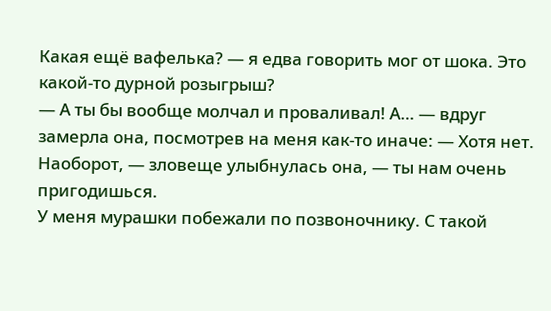Какая ещё вафелька? — я едва говорить мог от шока. Это какой-то дурной розыгрыш?
— А ты бы вообще молчал и проваливал! А… — вдруг замерла она, посмотрев на меня как-то иначе: — Хотя нет. Наоборот, — зловеще улыбнулась она, — ты нам очень пригодишься.
У меня мурашки побежали по позвоночнику. С такой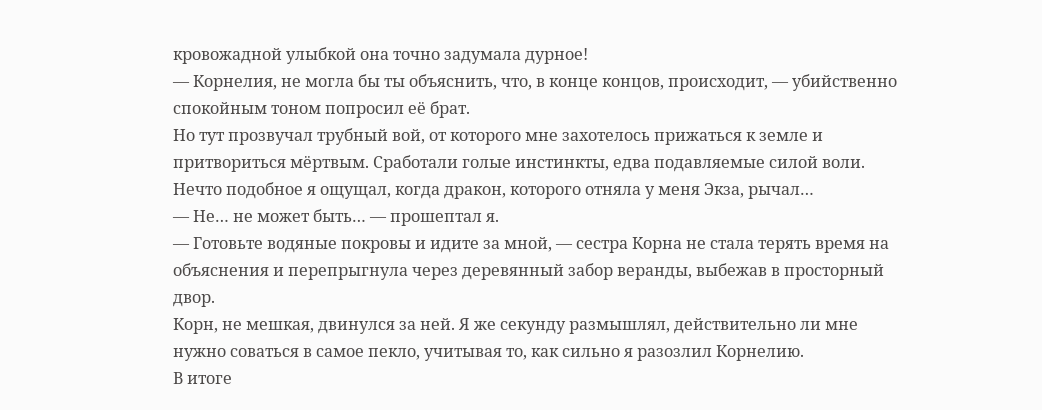кровожадной улыбкой она точно задумала дурное!
— Корнелия, не могла бы ты объяснить, что, в конце концов, происходит, — убийственно спокойным тоном попросил её брат.
Но тут прозвучал трубный вой, от которого мне захотелось прижаться к земле и притвориться мёртвым. Сработали голые инстинкты, едва подавляемые силой воли. Нечто подобное я ощущал, когда дракон, которого отняла у меня Экза, рычал…
— Не… не может быть… — прошептал я.
— Готовьте водяные покровы и идите за мной, — сестра Корна не стала терять время на объяснения и перепрыгнула через деревянный забор веранды, выбежав в просторный двор.
Корн, не мешкая, двинулся за ней. Я же секунду размышлял, действительно ли мне нужно соваться в самое пекло, учитывая то, как сильно я разозлил Корнелию.
В итоге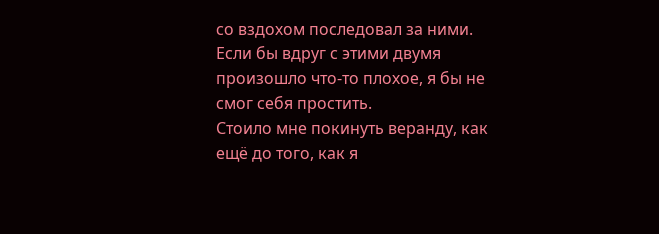со вздохом последовал за ними. Если бы вдруг с этими двумя произошло что-то плохое, я бы не смог себя простить.
Стоило мне покинуть веранду, как ещё до того, как я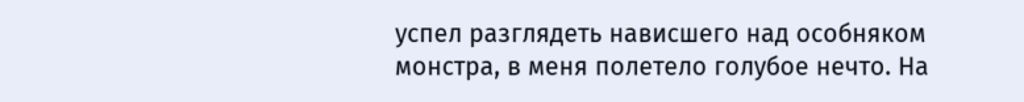успел разглядеть нависшего над особняком монстра, в меня полетело голубое нечто. На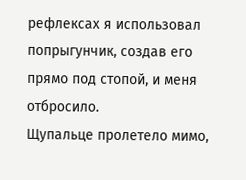рефлексах я использовал попрыгунчик, создав его прямо под стопой, и меня отбросило.
Щупальце пролетело мимо,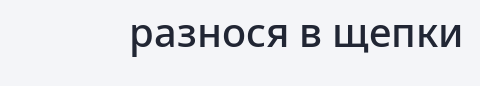разнося в щепки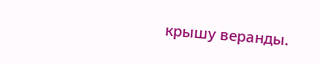крышу веранды.